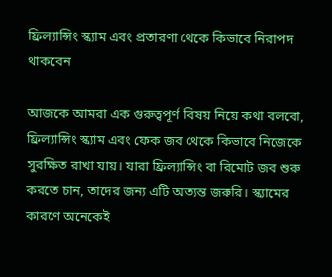ফ্রিল্যান্সিং স্ক্যাম এবং প্রতারণা থেকে কিভাবে নিরাপদ থাকবেন

আজকে আমরা এক গুরুত্বপূর্ণ বিষয় নিয়ে কথা বলবো, ফ্রিল্যান্সিং স্ক্যাম এবং ফেক জব থেকে কিভাবে নিজেকে সুরক্ষিত রাখা যায়। যারা ফ্রিল্যান্সিং বা রিমোট জব শুরু করতে চান, তাদের জন্য এটি অত্যন্ত জরুরি। স্ক্যামের কারণে অনেকেই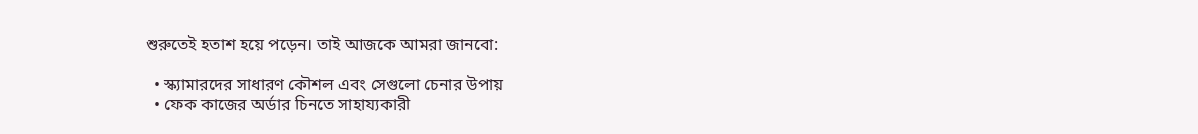শুরুতেই হতাশ হয়ে পড়েন। তাই আজকে আমরা জানবো:

  • স্ক্যামারদের সাধারণ কৌশল এবং সেগুলো চেনার উপায়
  • ফেক কাজের অর্ডার চিনতে সাহায্যকারী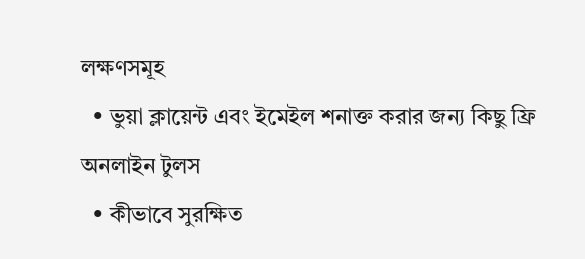লক্ষণসমূহ
  • ভুয়া ক্লায়েন্ট এবং ইমেইল শনাক্ত করার জন্য কিছু ফ্রি অনলাইন টুলস
  • কীভাবে সুরক্ষিত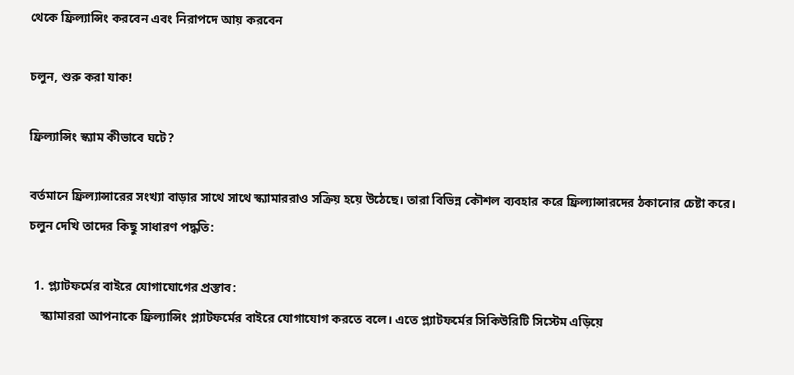থেকে ফ্রিল্যান্সিং করবেন এবং নিরাপদে আয় করবেন

চলুন, শুরু করা যাক!

ফ্রিল্যান্সিং স্ক্যাম কীভাবে ঘটে?

বর্তমানে ফ্রিল্যান্সারের সংখ্যা বাড়ার সাথে সাথে স্ক্যামাররাও সক্রিয় হয়ে উঠেছে। তারা বিভিন্ন কৌশল ব্যবহার করে ফ্রিল্যান্সারদের ঠকানোর চেষ্টা করে। চলুন দেখি তাদের কিছু সাধারণ পদ্ধতি:

  1. প্ল্যাটফর্মের বাইরে যোগাযোগের প্রস্তাব:
    স্ক্যামাররা আপনাকে ফ্রিল্যান্সিং প্ল্যাটফর্মের বাইরে যোগাযোগ করতে বলে। এতে প্ল্যাটফর্মের সিকিউরিটি সিস্টেম এড়িয়ে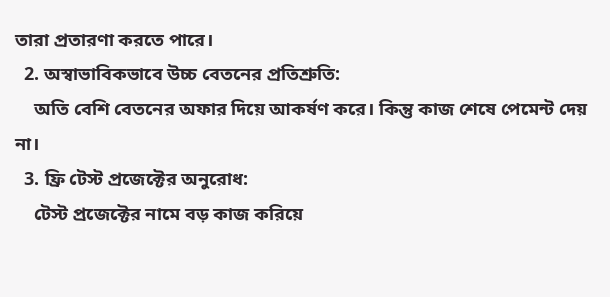তারা প্রতারণা করতে পারে।
  2. অস্বাভাবিকভাবে উচ্চ বেতনের প্রতিশ্রুতি:
    অতি বেশি বেতনের অফার দিয়ে আকর্ষণ করে। কিন্তু কাজ শেষে পেমেন্ট দেয় না।
  3. ফ্রি টেস্ট প্রজেক্টের অনুরোধ:
    টেস্ট প্রজেক্টের নামে বড় কাজ করিয়ে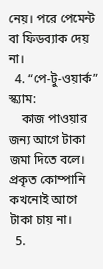নেয়। পরে পেমেন্ট বা ফিডব্যাক দেয় না।
  4. “পে-টু-ওয়ার্ক” স্ক্যাম:
    কাজ পাওয়ার জন্য আগে টাকা জমা দিতে বলে। প্রকৃত কোম্পানি কখনোই আগে টাকা চায় না।
  5.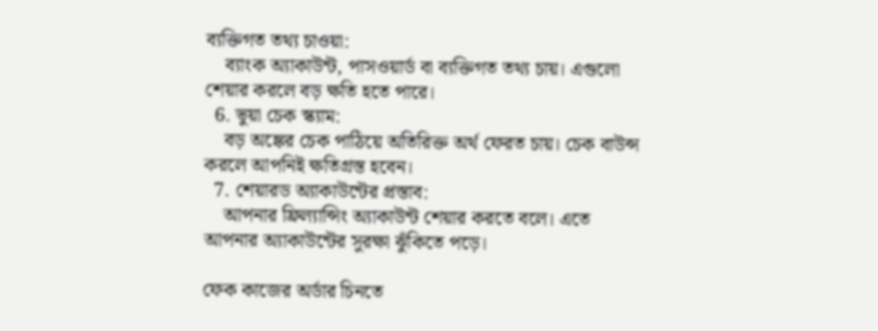ব্যক্তিগত তথ্য চাওয়া:
    ব্যাংক অ্যাকাউন্ট, পাসওয়ার্ড বা ব্যক্তিগত তথ্য চায়। এগুলো শেয়ার করলে বড় ক্ষতি হতে পারে।
  6. ভুয়া চেক স্ক্যাম:
    বড় অঙ্কের চেক পাঠিয়ে অতিরিক্ত অর্থ ফেরত চায়। চেক বাউন্স করলে আপনিই ক্ষতিগ্রস্ত হবেন।
  7. শেয়ারড অ্যাকাউন্টের প্রস্তাব:
    আপনার ফ্রিল্যান্সিং অ্যাকাউন্ট শেয়ার করতে বলে। এতে আপনার অ্যাকাউন্টের সুরক্ষা ঝুঁকিতে পড়ে।

ফেক কাজের অর্ডার চিনতে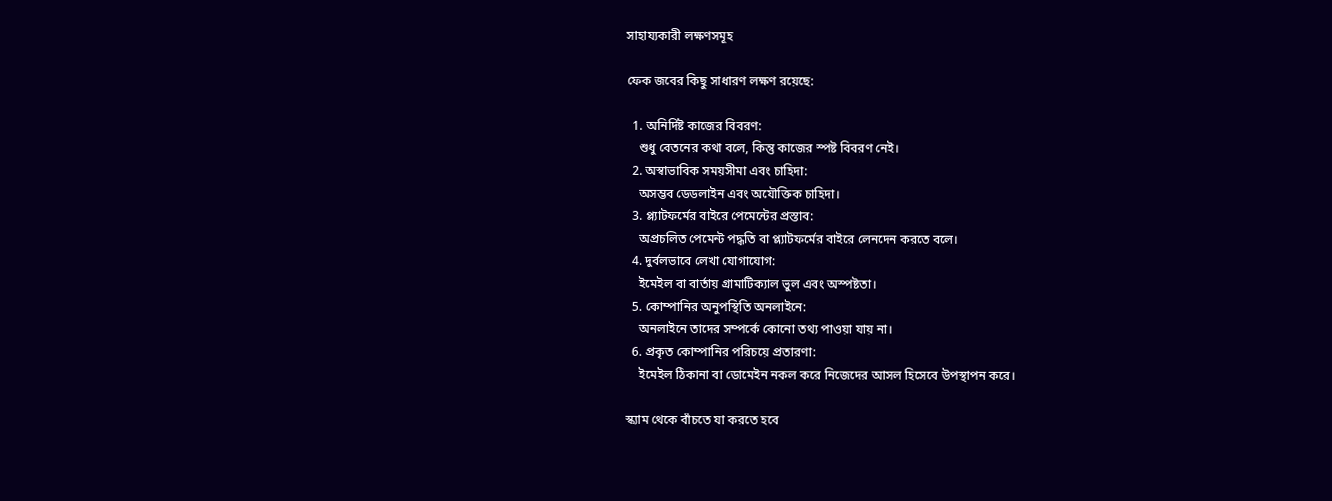সাহায্যকারী লক্ষণসমূহ

ফেক জবের কিছু সাধারণ লক্ষণ রয়েছে:

  1. অনির্দিষ্ট কাজের বিবরণ:
    শুধু বেতনের কথা বলে, কিন্তু কাজের স্পষ্ট বিবরণ নেই।
  2. অস্বাভাবিক সময়সীমা এবং চাহিদা:
    অসম্ভব ডেডলাইন এবং অযৌক্তিক চাহিদা।
  3. প্ল্যাটফর্মের বাইরে পেমেন্টের প্রস্তাব:
    অপ্রচলিত পেমেন্ট পদ্ধতি বা প্ল্যাটফর্মের বাইরে লেনদেন করতে বলে।
  4. দুর্বলভাবে লেখা যোগাযোগ:
    ইমেইল বা বার্তায় গ্রামাটিক্যাল ভুল এবং অস্পষ্টতা।
  5. কোম্পানির অনুপস্থিতি অনলাইনে:
    অনলাইনে তাদের সম্পর্কে কোনো তথ্য পাওয়া যায় না।
  6. প্রকৃত কোম্পানির পরিচয়ে প্রতারণা:
    ইমেইল ঠিকানা বা ডোমেইন নকল করে নিজেদের আসল হিসেবে উপস্থাপন করে।

স্ক্যাম থেকে বাঁচতে যা করতে হবে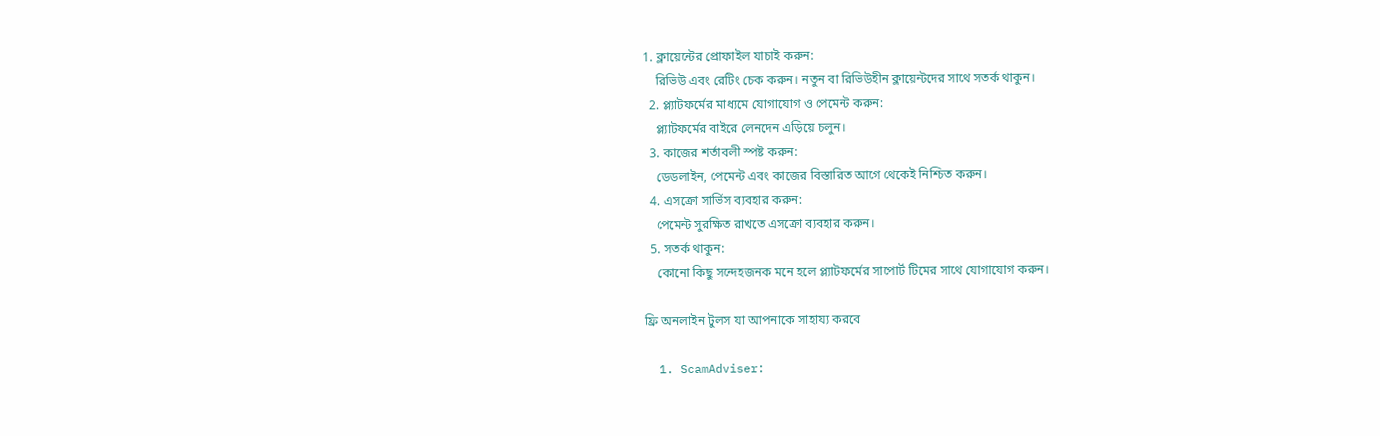1. ক্লায়েন্টের প্রোফাইল যাচাই করুন:
    রিভিউ এবং রেটিং চেক করুন। নতুন বা রিভিউহীন ক্লায়েন্টদের সাথে সতর্ক থাকুন।
  2. প্ল্যাটফর্মের মাধ্যমে যোগাযোগ ও পেমেন্ট করুন:
    প্ল্যাটফর্মের বাইরে লেনদেন এড়িয়ে চলুন।
  3. কাজের শর্তাবলী স্পষ্ট করুন:
    ডেডলাইন, পেমেন্ট এবং কাজের বিস্তারিত আগে থেকেই নিশ্চিত করুন।
  4. এসক্রো সার্ভিস ব্যবহার করুন:
    পেমেন্ট সুরক্ষিত রাখতে এসক্রো ব্যবহার করুন।
  5. সতর্ক থাকুন:
    কোনো কিছু সন্দেহজনক মনে হলে প্ল্যাটফর্মের সাপোর্ট টিমের সাথে যোগাযোগ করুন।

ফ্রি অনলাইন টুলস যা আপনাকে সাহায্য করবে

  1. ScamAdviser: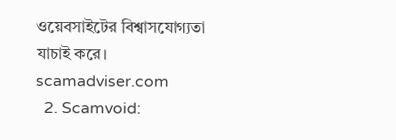ওয়েবসাইটের বিশ্বাসযোগ্যতা যাচাই করে। scamadviser.com
  2. Scamvoid: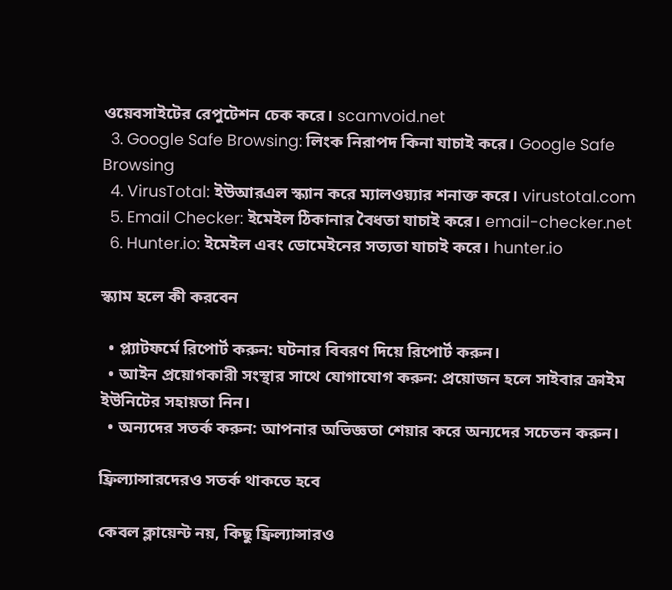ওয়েবসাইটের রেপুটেশন চেক করে। scamvoid.net
  3. Google Safe Browsing: লিংক নিরাপদ কিনা যাচাই করে। Google Safe Browsing
  4. VirusTotal: ইউআরএল স্ক্যান করে ম্যালওয়্যার শনাক্ত করে। virustotal.com
  5. Email Checker: ইমেইল ঠিকানার বৈধতা যাচাই করে। email-checker.net
  6. Hunter.io: ইমেইল এবং ডোমেইনের সত্যতা যাচাই করে। hunter.io

স্ক্যাম হলে কী করবেন

  • প্ল্যাটফর্মে রিপোর্ট করুন: ঘটনার বিবরণ দিয়ে রিপোর্ট করুন।
  • আইন প্রয়োগকারী সংস্থার সাথে যোগাযোগ করুন: প্রয়োজন হলে সাইবার ক্রাইম ইউনিটের সহায়তা নিন।
  • অন্যদের সতর্ক করুন: আপনার অভিজ্ঞতা শেয়ার করে অন্যদের সচেতন করুন।

ফ্রিল্যান্সারদেরও সতর্ক থাকতে হবে

কেবল ক্লায়েন্ট নয়, কিছু ফ্রিল্যান্সারও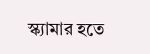স্ক্যামার হতে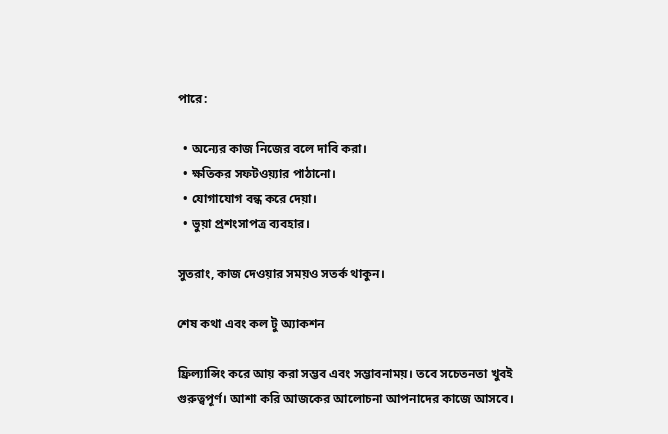পারে:

  • অন্যের কাজ নিজের বলে দাবি করা।
  • ক্ষতিকর সফটওয়্যার পাঠানো।
  • যোগাযোগ বন্ধ করে দেয়া।
  • ভুয়া প্রশংসাপত্র ব্যবহার।

সুতরাং, কাজ দেওয়ার সময়ও সতর্ক থাকুন।

শেষ কথা এবং কল টু অ্যাকশন

ফ্রিল্যান্সিং করে আয় করা সম্ভব এবং সম্ভাবনাময়। তবে সচেতনতা খুবই গুরুত্বপূর্ণ। আশা করি আজকের আলোচনা আপনাদের কাজে আসবে।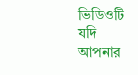ভিডিওটি যদি আপনার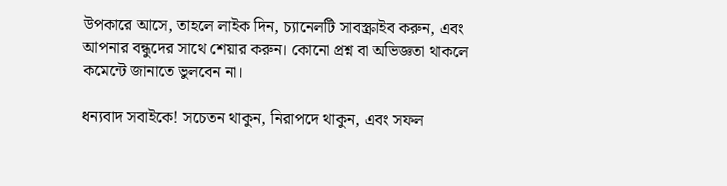উপকারে আসে, তাহলে লাইক দিন, চ্যানেলটি সাবস্ক্রাইব করুন, এবং আপনার বন্ধুদের সাথে শেয়ার করুন। কোনো প্রশ্ন বা অভিজ্ঞতা থাকলে কমেন্টে জানাতে ভুলবেন না।

ধন্যবাদ সবাইকে! সচেতন থাকুন, নিরাপদে থাকুন, এবং সফল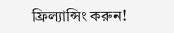ফ্রিল্যান্সিং করুন!